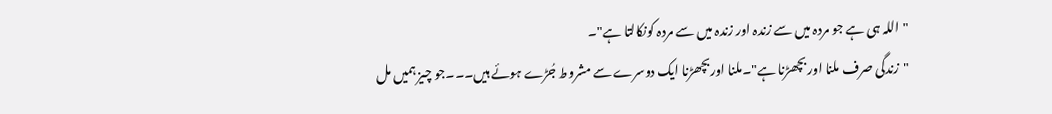"اللہ ہی ہے جو مردہ میں سے زندہ اور زندہ میں سے مردہ کونکالتا ہے"۔
"زندگی صرف ملنا اور بچھڑنا ہے"۔ملنا اوربچھڑنا ایک دوسرے سے مشروط جُڑے ہوئے ہیں۔۔۔جو چیز ہمیں مل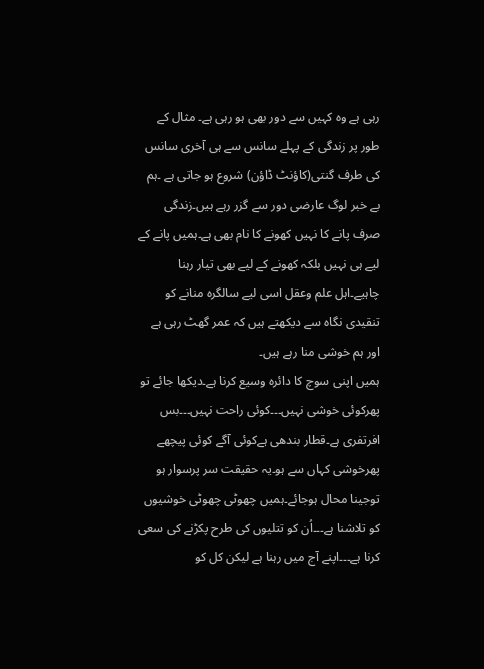رہی ہے وہ کہیں سے دور بھی ہو رہی ہے۔ مثال کے طور پر زندگی کے پہلے سانس سے ہی آخری سانس کی طرف گنتی(کاؤنٹ ڈاؤن) شروع ہو جاتی ہے ۔ہم بے خبر لوگ عارضی دور سے گزر رہے ہیں۔زندگی صرف پانے کا نہیں کھونے کا نام بھی ہے۔ہمیں پانے کے لیے ہی نہیں بلکہ کھونے کے لیے بھی تیار رہنا چاہیے۔اہل علم وعقل اسی لیے سالگرہ منانے کو تنقیدی نگاہ سے دیکھتے ہیں کہ عمر گھٹ رہی ہے اور ہم خوشی منا رہے ہیں۔
ہمیں اپنی سوچ کا دائرہ وسیع کرنا ہے۔دیکھا جائے تو پھرکوئی خوشی نہیں۔۔۔کوئی راحت نہیں۔۔۔بس افرتفری ہے۔قطار بندھی ہےکوئی آگے کوئی پیچھے پھرخوشی کہاں سے ہو۔یہ حقیقت سر پرسوار ہو توجینا محال ہوجائے۔ہمیں چھوٹی چھوٹی خوشیوں کو تلاشنا ہے۔۔۔اُن کو تتلیوں کی طرح پکڑنے کی سعی کرنا ہے۔۔۔اپنے آج میں رہنا ہے لیکن کل کو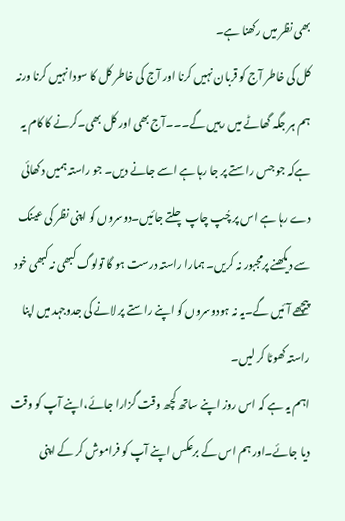بھی نظر میں رکھنا ہے۔
کل کی خاطر آج کو قربان نہیں کرنا اور آج کی خاطر کل کا سودا نہیں کرنا ورنہ ہم ہر جگہ گھاٹے میں رہیں گے۔۔۔آج بھی اور کل بھی۔کرنے کا کام یہ ہےکہ جو جس راستے پر جا رہا ہے اسے جانے دیں۔ جو راستہ ہمیں دکھائی دے رہا ہے اس پر چُپ چاپ چلتے جائیں۔دوسروں کو اپنی نظر کی عینک سے دیکھنے پرمجبور نہ کریں۔ ہمارا راستہ درست ہو گا تولوگ کبھی نہ کبھی خود پیچھے آئیں گے۔یہ نہ ہودوسروں کو اپنے راستے پر لانے کی جدوجہد میں اپنا راستہ کھوٹا کر لیں۔
اہم یہ ہے کہ اس روز اپنے ساتھ کچھ وقت گزارا جائے،اپنے آپ کو وقت دیا جائے۔اور ہم اس کے برعکس اپنے آپ کو فراموش کر کے اپنی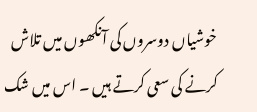خوشیاں دوسروں کی آنکھوں میں تلاش کرنے کی سعی کرتے ہیں ۔ اس میں شک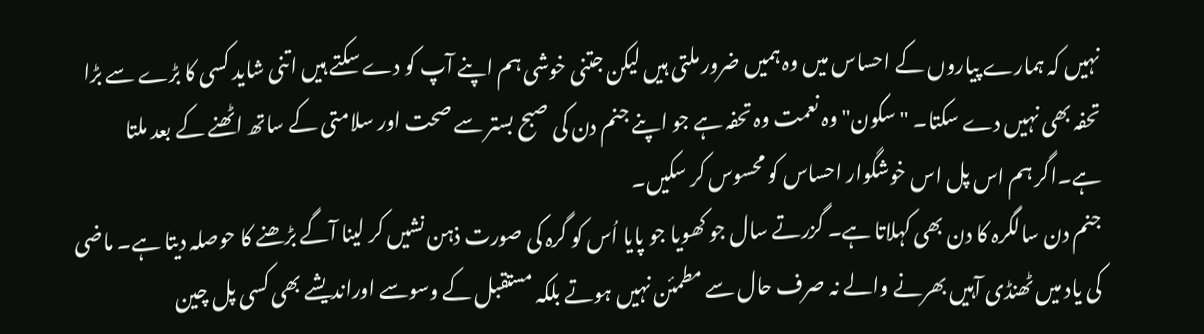نہیں کہ ہمارے پیاروں کے احساس میں وہ ہمیں ضرور ملتی ہیں لیکن جتنی خوشی ہم اپنے آپ کو دے سکتے ہیں اتنی شاید کسی کا بڑے سے بڑا تحفہ بھی نہیں دے سکتا۔ " سکون" وہ نعمت وہ تحفہ ہے جو اپنے جنم دن کی صبح بستر سے صحت اور سلامتی کے ساتھ اٹھنے کے بعد ملتا ہے۔اگر ہم اس پل اس خوشگوار احساس کو محسوس کر سکیں۔
جنم دن سالگرہ کا دن بھی کہلاتا ہے۔ گزرتے سال جو کھویا جو پایا اُس کو گرہ کی صورت ذہن نشیں کر لینا آگے بڑھنے کا حوصلہ دیتا ہے۔ ماضی کی یاد میں ٹھنڈی آہیں بھرنے والے نہ صرف حال سے مطمئن نہیں ہوتے بلکہ مستقبل کے وسوسے اوراندیشے بھی کسی پل چین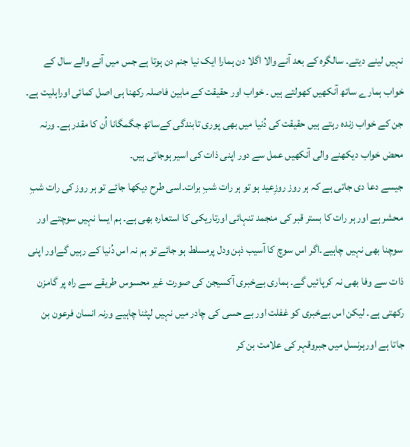نہیں لینے دیتے۔ سالگرہ کے بعد آنے والا اگلا دن ہمارا ایک نیا جنم دن ہوتا ہے جس میں آنے والے سال کے خواب ہمارے ساتھ آنکھیں کھولتے ہیں ۔ خواب اور حقیقت کے مابین فاصلہ رکھنا ہی اصل کمائی اوراہلیت ہے۔ جن کے خواب زندہ رہتے ہیں حقیقت کی دُنیا میں بھی پوری تابندگی کےساتھ جگمگانا اُن کا مقدر ہے۔ ورنہ محض خواب دیکھنے والی آنکھیں عمل سے دور اپنی ذات کی اسیر ہوجاتی ہیں۔
جیسے دعا دی جاتی ہے کہ ہر روز روزِعید ہو تو ہر رات شبِ برات۔اسی طرح دیکھا جائے تو ہر روز کی رات شبِ محشر ہے اور ہر رات کا بستر قبر کی منجمد تنہائی اورتاریکی کا استعارہ بھی ہے۔ ہم ایسا نہیں سوچتے اور سوچنا بھی نہیں چاہیے۔اگر اس سوچ کا آسیب ذہن ودل پرمسلط ہو جائے تو ہم نہ اس دُنیا کے رہیں گےاور اپنی ذات سے وفا بھی نہ کرپائیں گے۔ ہماری بےخبری آکسیجن کی صورت غیر محسوس طریقے سے راہ پر گامزن رکھتی ہے۔ لیکن اس بےخبری کو غفلت اور بے حسی کی چادر میں نہیں لپٹنا چاہیے ورنہ انسان فرعون بن جاتا ہے اورہرنسل میں جبروقہر کی علامت بن کر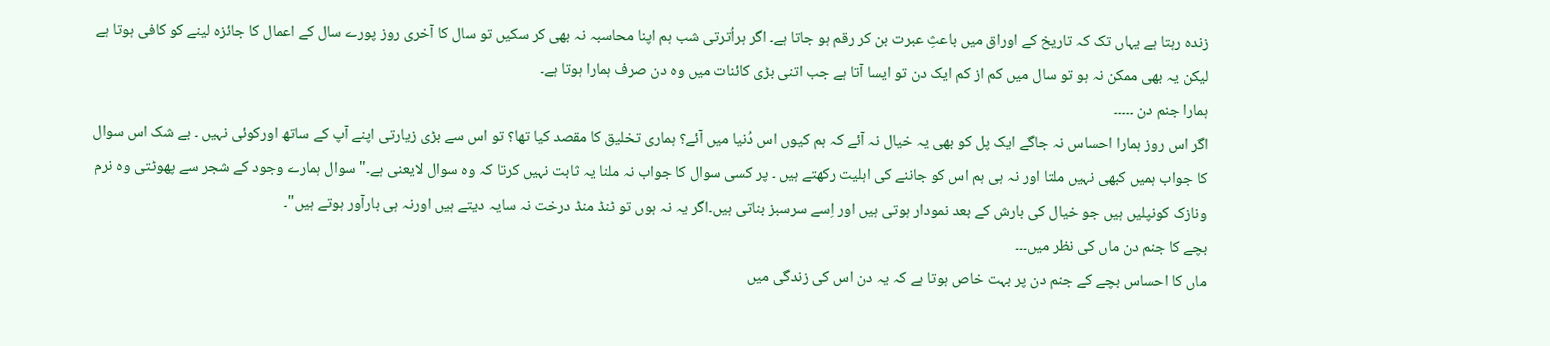زندہ رہتا ہے یہاں تک کہ تاریخ کے اوراق میں باعثِ عبرت بن کر رقم ہو جاتا ہے۔ اگر ہراُترتی شب ہم اپنا محاسبہ نہ بھی کر سکیں تو سال کا آخری روز پورے سال کے اعمال کا جائزہ لینے کو کافی ہوتا ہے لیکن یہ بھی ممکن نہ ہو تو سال میں کم از کم ایک دن تو ایسا آتا ہے جب اتنی بڑی کائنات میں وہ دن صرف ہمارا ہوتا ہے۔
ہمارا جنم دن ۔۔۔۔۔
اگر اس روز ہمارا احساس نہ جاگے ایک پل کو بھی یہ خیال نہ آئے کہ ہم کیوں اس دُنیا میں آئے؟ ہماری تخلیق کا مقصد کیا تھا؟ تو اس سے بڑی زیارتی اپنے آپ کے ساتھ اورکوئی نہیں ۔ بے شک اس سوال کا جواب ہمیں کبھی نہیں ملتا اور نہ ہی ہم اس کو جاننے کی اہلیت رکھتے ہیں ۔ پر کسی سوال کا جواب نہ ملنا یہ ثابت نہیں کرتا کہ وہ سوال لایعنی ہے۔" سوال ہمارے وجود کے شجر سے پھوٹتی وہ نرم ونازک کونپلیں ہیں جو خیال کی بارش کے بعد نمودار ہوتی ہیں اور اِسے سرسبز بناتی ہیں۔اگر یہ نہ ہوں تو ٹنڈ منڈ درخت نہ سایہ دیتے ہیں اورنہ ہی بارآور ہوتے ہیں"۔
بچے کا جنم دن ماں کی نظر میں۔۔۔
ماں کا احساس بچے کے جنم دن پر بہت خاص ہوتا ہے کہ یہ دن اس کی زندگی میں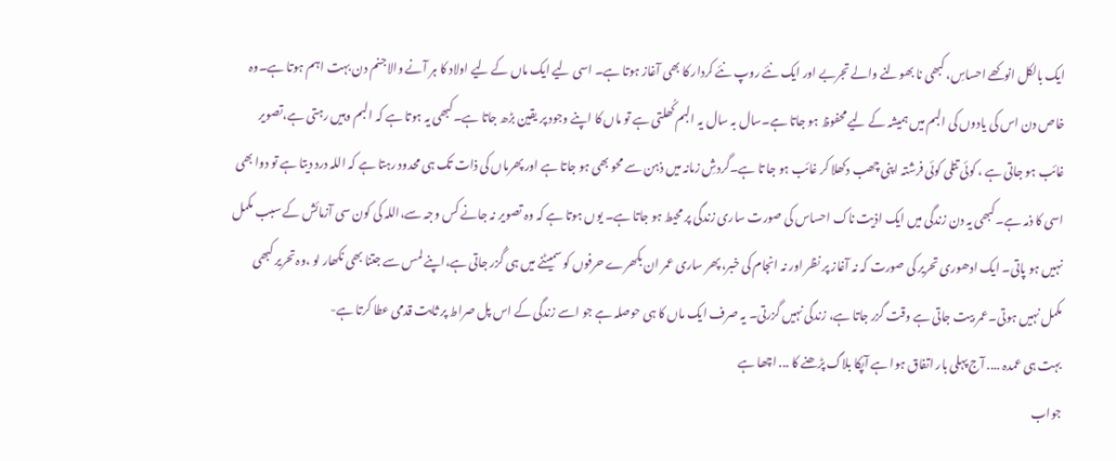ایک بالکل انوکھے احساسِ، کبھی نا بھولنے والے تجربے اور ایک نئے روپ نئے کردار کا بھی آغاز ہوتا ہے۔ اسی لیے ایک ماں کے لیے اولاد کا ہر آنے والاجنم دن بہت اہم ہوتا ہے۔وہ خاص دن اس کی یادوں کی البم میں ہمیشہ کے لیے محفوظ ہو جاتا ہے۔سال بہ سال یہ البم کُھلتی ہے تو ماں کا اپنے وجود پر یقین بڑھ جاتا ہے۔کبھی یہ ہوتا ہے کہ البم وہیں رہتی ہے،تصویر غائب ہو جاتی ہے ، کوئی تتلی کوئی فرشتہ اپنی چھب دکھلا کر غائب ہو جا تا ہے۔گردشِ زمانہ میں ذہن سے محو بھی ہو جاتا ہے اور پھرماں کی ذات تک ہی محدود رہتا ہے کہ اللہ درد دیتا ہے تو دوا بھی اسی کا ذمہ ہے۔کبھی یہ دن زندگی میں ایک اذیت ناک احساس کی صورت ساری زندگی پر محیط ہو جاتا ہے۔ یوں ہوتا ہے کہ وہ تصویر نہ جانے کس وجہ سے،اللہ کی کون سی آزمائش کے سبب مکمل نہیں ہو پاتی۔ ایک ادھوری تحریر کی صورت کہ نہ آغاز پر نظر اور نہ انجام کی خبر، پھر ساری عمر ان بکھرے حرفوں کو سمیٹنے میں ہی گُزر جاتی ہے،اپنے لمس سے جتنا بھی نکھار لو ،وہ تحریر کبھی مکمل نہیں ہوتی۔عمر بیت جاتی ہے وقت گزر جاتا ہے، زندگی نہیں گزرتی۔ یہ صرف ایک ماں کا ہی حوصلہ ہے جو اسے زندگی کے اس پل صراط پر ثابت قدمی عطا کرتا ہے-
بہت ہی عمدہ .... آج پہلی بار اتفاق ہوا ہے آپکا بلاگ پڑھنے کا ... اچھا ہے
جواب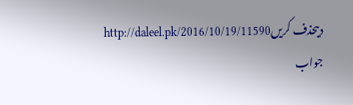دیںحذف کریںhttp://daleel.pk/2016/10/19/11590
جواب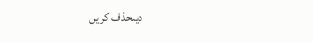دیںحذف کریں